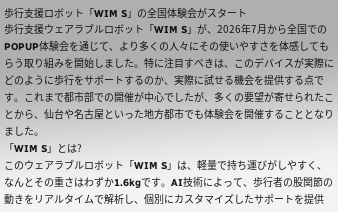歩行支援ロボット「WIM S」の全国体験会がスタート
歩行支援ウェアラブルロボット「WIM S」が、2026年7月から全国でのPOPUP体験会を通じて、より多くの人々にその使いやすさを体感してもらう取り組みを開始しました。特に注目すべきは、このデバイスが実際にどのように歩行をサポートするのか、実際に試せる機会を提供する点です。これまで都市部での開催が中心でしたが、多くの要望が寄せられたことから、仙台や名古屋といった地方都市でも体験会を開催することとなりました。
「WIM S」とは?
このウェアラブルロボット「WIM S」は、軽量で持ち運びがしやすく、なんとその重さはわずか1.6kgです。AI技術によって、歩行者の股関節の動きをリアルタイムで解析し、個別にカスタマイズしたサポートを提供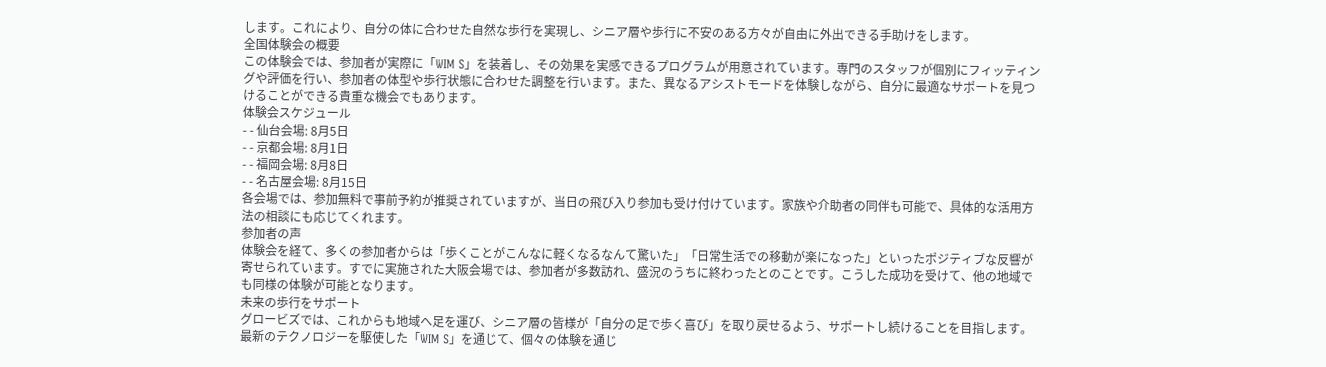します。これにより、自分の体に合わせた自然な歩行を実現し、シニア層や歩行に不安のある方々が自由に外出できる手助けをします。
全国体験会の概要
この体験会では、参加者が実際に「WIM S」を装着し、その効果を実感できるプログラムが用意されています。専門のスタッフが個別にフィッティングや評価を行い、参加者の体型や歩行状態に合わせた調整を行います。また、異なるアシストモードを体験しながら、自分に最適なサポートを見つけることができる貴重な機会でもあります。
体験会スケジュール
- - 仙台会場: 8月5日
- - 京都会場: 8月1日
- - 福岡会場: 8月8日
- - 名古屋会場: 8月15日
各会場では、参加無料で事前予約が推奨されていますが、当日の飛び入り参加も受け付けています。家族や介助者の同伴も可能で、具体的な活用方法の相談にも応じてくれます。
参加者の声
体験会を経て、多くの参加者からは「歩くことがこんなに軽くなるなんて驚いた」「日常生活での移動が楽になった」といったポジティブな反響が寄せられています。すでに実施された大阪会場では、参加者が多数訪れ、盛況のうちに終わったとのことです。こうした成功を受けて、他の地域でも同様の体験が可能となります。
未来の歩行をサポート
グロービズでは、これからも地域へ足を運び、シニア層の皆様が「自分の足で歩く喜び」を取り戻せるよう、サポートし続けることを目指します。最新のテクノロジーを駆使した「WIM S」を通じて、個々の体験を通じ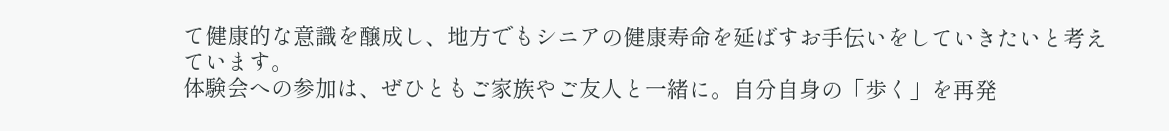て健康的な意識を醸成し、地方でもシニアの健康寿命を延ばすお手伝いをしていきたいと考えています。
体験会への参加は、ぜひともご家族やご友人と一緒に。自分自身の「歩く」を再発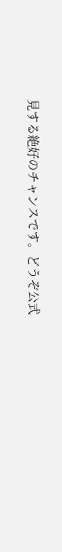見する絶好のチャンスです。どうぞ公式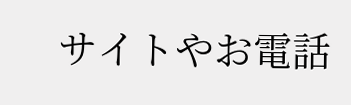サイトやお電話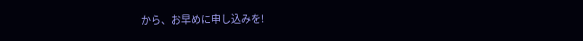から、お早めに申し込みを!